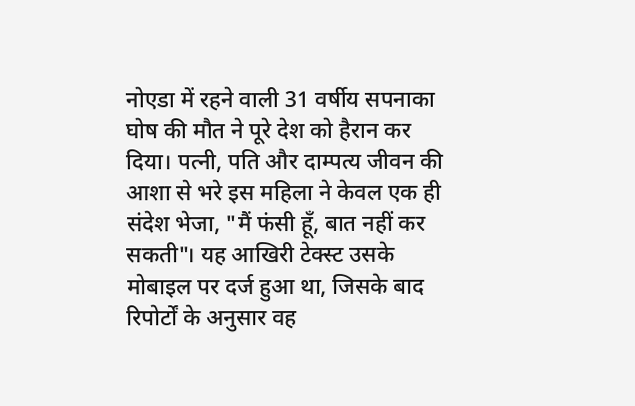नोएडा में रहने वाली 31 वर्षीय सपनाका घोष की मौत ने पूरे देश को हैरान कर दिया। पत्नी, पति और दाम्पत्य जीवन की आशा से भरे इस महिला ने केवल एक ही संदेश भेजा, "मैं फंसी हूँ, बात नहीं कर सकती"। यह आखिरी टेक्स्ट उसके मोबाइल पर दर्ज हुआ था, जिसके बाद रिपोर्टों के अनुसार वह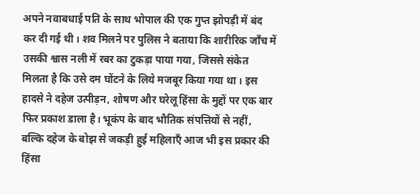अपने नवाबधाई पति के साथ भोपाल की एक गुप्त झोपड़ी में बंद कर दी गई थी। शव मिलने पर पुलिस ने बताया कि शारीरिक जाँच में उसकी श्वास नली में रबर का टुकड़ा पाया गया, जिससे संकेत मिलता है कि उसे दम घोंटने के लिये मजबूर किया गया था। इस हादसे ने दहेज उत्पीड़न, शोषण और घरेलू हिंसा के मुद्दों पर एक बार फिर प्रकाश डाला है। भूकंप के बाद भौतिक संपत्तियों से नहीं, बल्कि दहेज के बोझ से जकड़ी हुई महिलाएँ आज भी इस प्रकार की हिंसा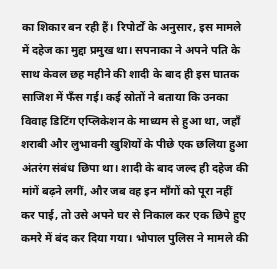का शिकार बन रही हैं। रिपोर्टों के अनुसार, इस मामले में दहेज का मुद्दा प्रमुख था। सपनाका ने अपने पति के साथ केवल छह महीने की शादी के बाद ही इस घातक साजिश में फँस गई। कई स्रोतों ने बताया कि उनका विवाह डिटिंग एप्लिकेशन के माध्यम से हुआ था, जहाँ शराबी और लुभावनी खुशियों के पीछे एक छलिया हुआ अंतरंग संबंध छिपा था। शादी के बाद जल्द ही दहेज की मांगें बढ़ने लगीं, और जब वह इन माँगों को पूरा नहीं कर पाई, तो उसे अपने घर से निकाल कर एक छिपे हुए कमरे में बंद कर दिया गया। भोपाल पुलिस ने मामले की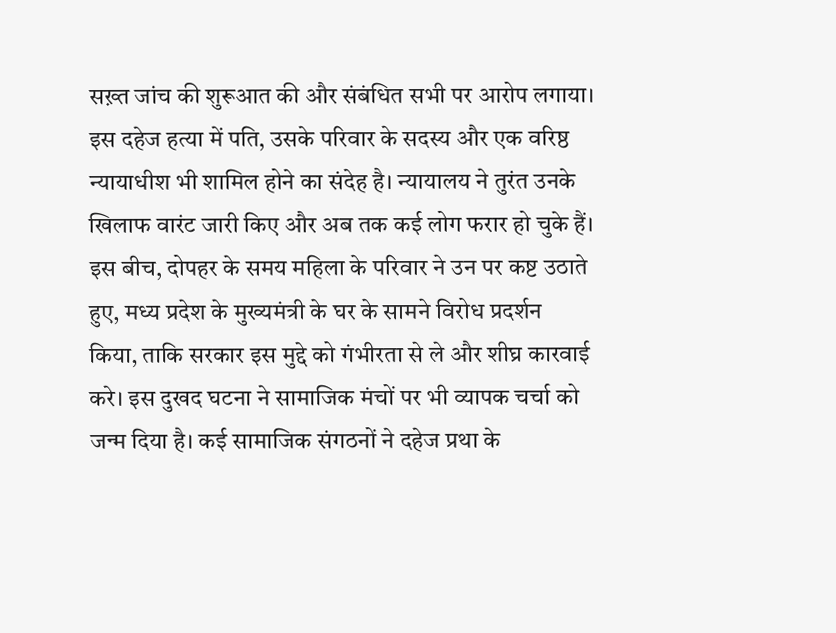सख़्त जांच की शुरूआत की और संबंधित सभी पर आरोप लगाया। इस दहेज हत्या में पति, उसके परिवार के सदस्य और एक वरिष्ठ न्यायाधीश भी शामिल होने का संदेह है। न्यायालय ने तुरंत उनके खिलाफ वारंट जारी किए और अब तक कई लोग फरार हो चुके हैं। इस बीच, दोपहर के समय महिला के परिवार ने उन पर कष्ट उठाते हुए, मध्य प्रदेश के मुख्यमंत्री के घर के सामने विरोध प्रदर्शन किया, ताकि सरकार इस मुद्दे को गंभीरता से ले और शीघ्र कारवाई करे। इस दुखद घटना ने सामाजिक मंचों पर भी व्यापक चर्चा को जन्म दिया है। कई सामाजिक संगठनों ने दहेज प्रथा के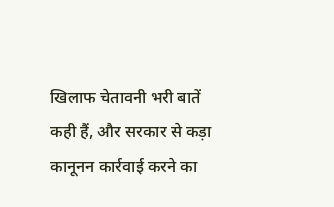खिलाफ चेतावनी भरी बातें कही हैं, और सरकार से कड़ा कानूनन कार्रवाई करने का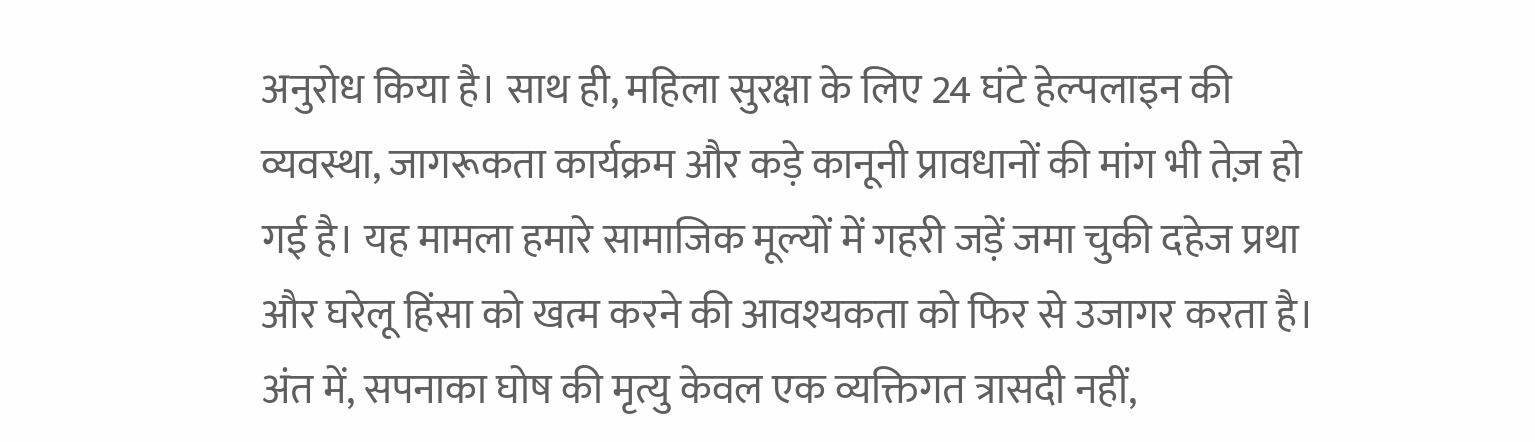अनुरोध किया है। साथ ही, महिला सुरक्षा के लिए 24 घंटे हेल्पलाइन की व्यवस्था, जागरूकता कार्यक्रम और कड़े कानूनी प्रावधानों की मांग भी तेज़ हो गई है। यह मामला हमारे सामाजिक मूल्यों में गहरी जड़ें जमा चुकी दहेज प्रथा और घरेलू हिंसा को खत्म करने की आवश्यकता को फिर से उजागर करता है। अंत में, सपनाका घोष की मृत्यु केवल एक व्यक्तिगत त्रासदी नहीं,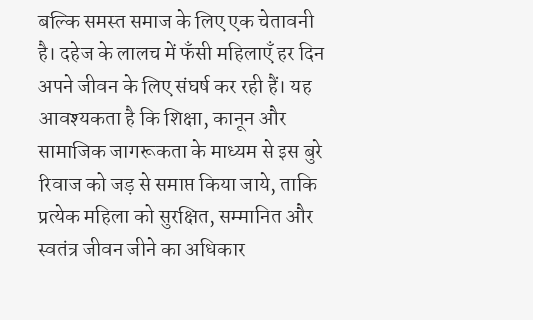बल्कि समस्त समाज के लिए एक चेतावनी है। दहेज के लालच में फँसी महिलाएँ हर दिन अपने जीवन के लिए संघर्ष कर रही हैं। यह आवश्यकता है कि शिक्षा, कानून और सामाजिक जागरूकता के माध्यम से इस बुरे रिवाज को जड़ से समाप्त किया जाये, ताकि प्रत्येक महिला को सुरक्षित, सम्मानित और स्वतंत्र जीवन जीने का अधिकार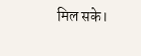मिल सके।